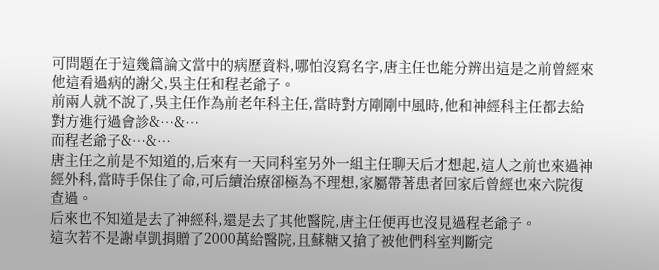可問題在于這幾篇論文當中的病歷資料,哪怕沒寫名字,唐主任也能分辨出這是之前曾經來他這看過病的謝父,吳主任和程老爺子。
前兩人就不說了,吳主任作為前老年科主任,當時對方剛剛中風時,他和神經科主任都去給對方進行過會診&…&…
而程老爺子&…&…
唐主任之前是不知道的,后來有一天同科室另外一組主任聊天后才想起,這人之前也來過神經外科,當時手保住了命,可后續治療卻極為不理想,家屬帶著患者回家后曾經也來六院復查過。
后來也不知道是去了神經科,還是去了其他醫院,唐主任便再也沒見過程老爺子。
這次若不是謝卓凱捐贈了2000萬給醫院,且蘇糖又搶了被他們科室判斷完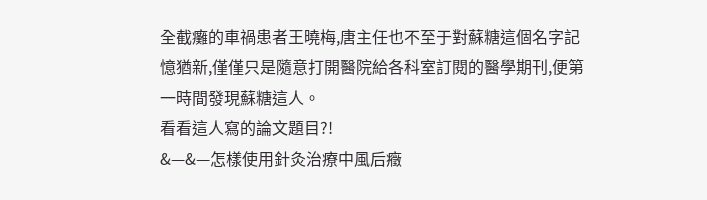全截癱的車禍患者王曉梅,唐主任也不至于對蘇糖這個名字記憶猶新,僅僅只是隨意打開醫院給各科室訂閱的醫學期刊,便第一時間發現蘇糖這人。
看看這人寫的論文題目?!
&—&—怎樣使用針灸治療中風后癥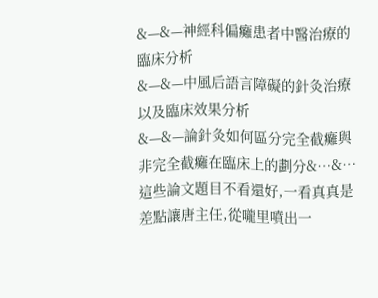&—&—神經科偏癱患者中醫治療的臨床分析
&—&—中風后語言障礙的針灸治療以及臨床效果分析
&—&—論針灸如何區分完全截癱與非完全截癱在臨床上的劃分&…&…
這些論文題目不看還好,一看真真是差點讓唐主任,從嚨里噴出一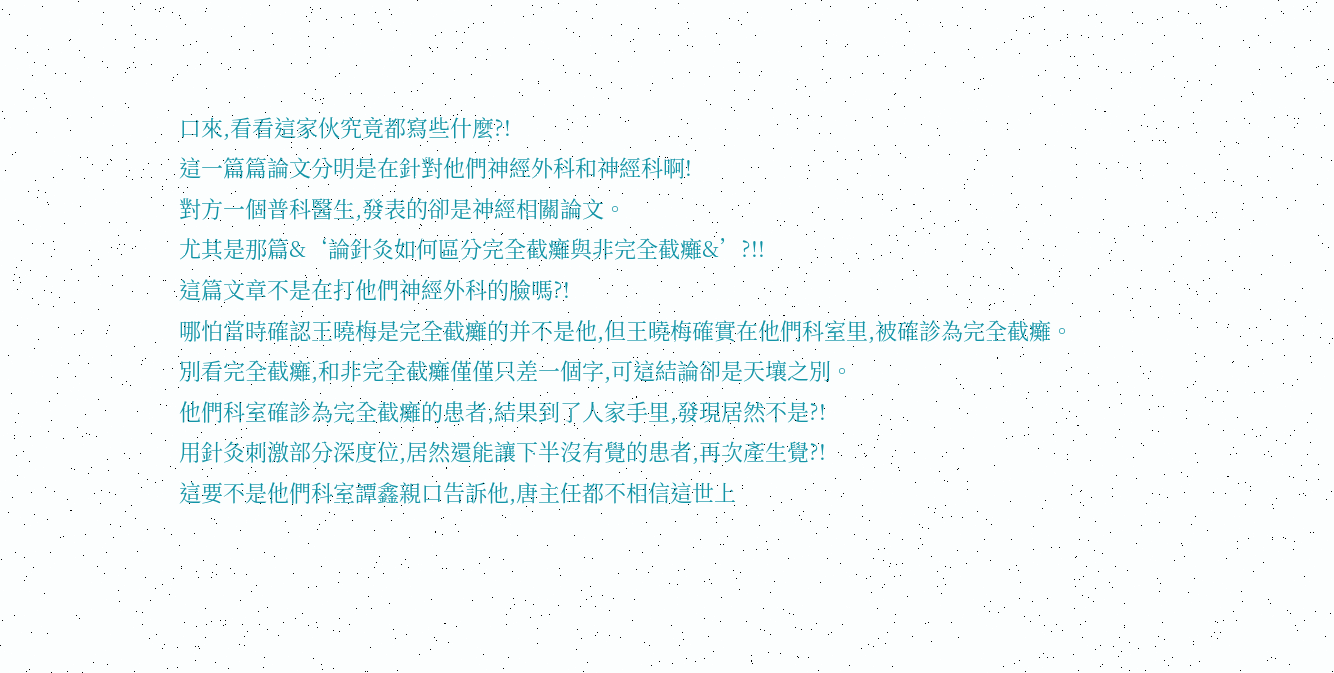口來,看看這家伙究竟都寫些什麼?!
這一篇篇論文分明是在針對他們神經外科和神經科啊!
對方一個普科醫生,發表的卻是神經相關論文。
尤其是那篇&‘論針灸如何區分完全截癱與非完全截癱&’?!!
這篇文章不是在打他們神經外科的臉嗎?!
哪怕當時確認王曉梅是完全截癱的并不是他,但王曉梅確實在他們科室里,被確診為完全截癱。
別看完全截癱,和非完全截癱僅僅只差一個字,可這結論卻是天壤之別。
他們科室確診為完全截癱的患者,結果到了人家手里,發現居然不是?!
用針灸刺激部分深度位,居然還能讓下半沒有覺的患者,再次產生覺?!
這要不是他們科室譚鑫親口告訴他,唐主任都不相信這世上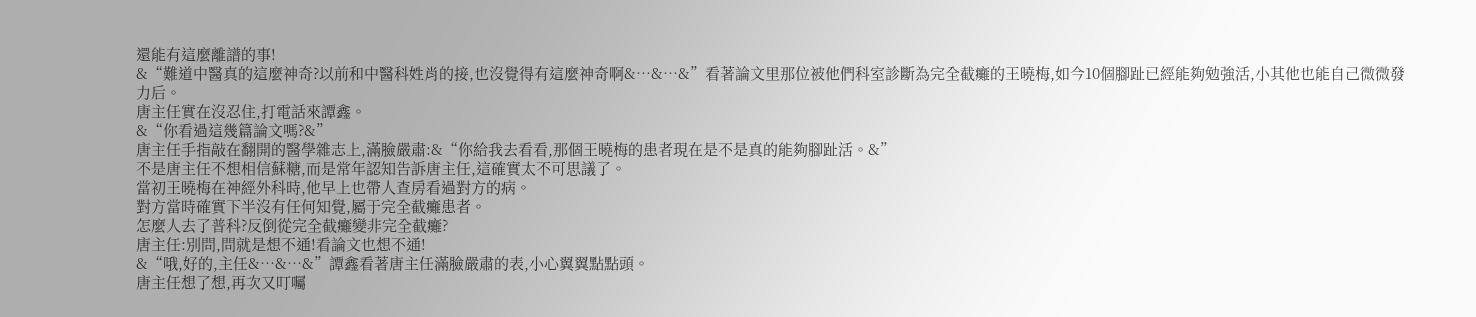還能有這麼離譜的事!
&“難道中醫真的這麼神奇?以前和中醫科姓肖的接,也沒覺得有這麼神奇啊&…&…&”看著論文里那位被他們科室診斷為完全截癱的王曉梅,如今10個腳趾已經能夠勉強活,小其他也能自己微微發力后。
唐主任實在沒忍住,打電話來譚鑫。
&“你看過這幾篇論文嗎?&”
唐主任手指敲在翻開的醫學雜志上,滿臉嚴肅:&“你給我去看看,那個王曉梅的患者現在是不是真的能夠腳趾活。&”
不是唐主任不想相信蘇糖,而是常年認知告訴唐主任,這確實太不可思議了。
當初王曉梅在神經外科時,他早上也帶人查房看過對方的病。
對方當時確實下半沒有任何知覺,屬于完全截癱患者。
怎麼人去了普科?反倒從完全截癱變非完全截癱?
唐主任:別問,問就是想不通!看論文也想不通!
&“哦,好的,主任&…&…&”譚鑫看著唐主任滿臉嚴肅的表,小心翼翼點點頭。
唐主任想了想,再次又叮囑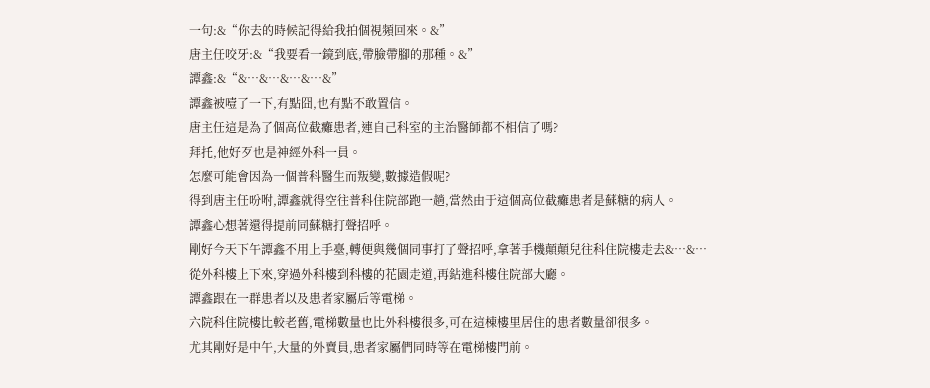一句:&“你去的時候記得給我拍個視頻回來。&”
唐主任咬牙:&“我要看一鏡到底,帶臉帶腳的那種。&”
譚鑫:&“&…&…&…&…&”
譚鑫被噎了一下,有點囧,也有點不敢置信。
唐主任這是為了個高位截癱患者,連自己科室的主治醫師都不相信了嗎?
拜托,他好歹也是神經外科一員。
怎麼可能會因為一個普科醫生而叛變,數據造假呢?
得到唐主任吩咐,譚鑫就得空往普科住院部跑一趟,當然由于這個高位截癱患者是蘇糖的病人。
譚鑫心想著還得提前同蘇糖打聲招呼。
剛好今天下午譚鑫不用上手臺,轉便與幾個同事打了聲招呼,拿著手機顛顛兒往科住院樓走去&…&…
從外科樓上下來,穿過外科樓到科樓的花園走道,再鉆進科樓住院部大廳。
譚鑫跟在一群患者以及患者家屬后等電梯。
六院科住院樓比較老舊,電梯數量也比外科樓很多,可在這棟樓里居住的患者數量卻很多。
尤其剛好是中午,大量的外賣員,患者家屬們同時等在電梯樓門前。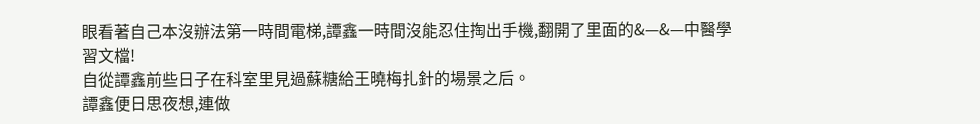眼看著自己本沒辦法第一時間電梯,譚鑫一時間沒能忍住掏出手機,翻開了里面的&—&—中醫學習文檔!
自從譚鑫前些日子在科室里見過蘇糖給王曉梅扎針的場景之后。
譚鑫便日思夜想,連做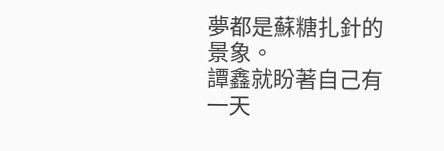夢都是蘇糖扎針的景象。
譚鑫就盼著自己有一天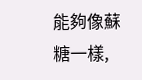能夠像蘇糖一樣,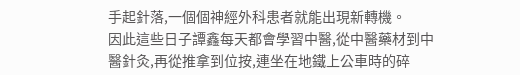手起針落,一個個神經外科患者就能出現新轉機。
因此這些日子譚鑫每天都會學習中醫,從中醫藥材到中醫針灸,再從推拿到位按,連坐在地鐵上公車時的碎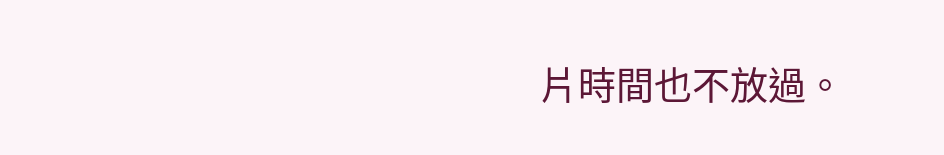片時間也不放過。